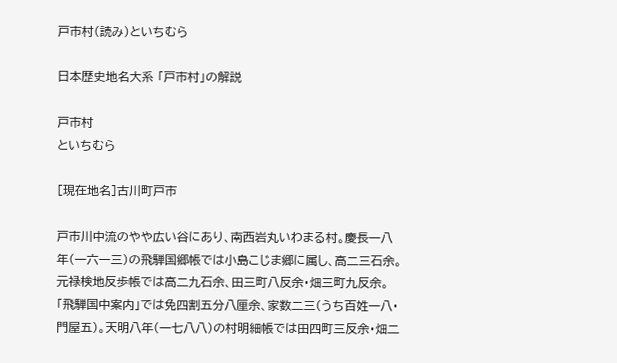戸市村(読み)といちむら

日本歴史地名大系 「戸市村」の解説

戸市村
といちむら

[現在地名]古川町戸市

戸市川中流のやや広い谷にあり、南西岩丸いわまる村。慶長一八年(一六一三)の飛騨国郷帳では小島こじま郷に属し、高二三石余。元禄検地反歩帳では高二九石余、田三町八反余・畑三町九反余。「飛騨国中案内」では免四割五分八厘余、家数二三(うち百姓一八・門屋五)。天明八年(一七八八)の村明細帳では田四町三反余・畑二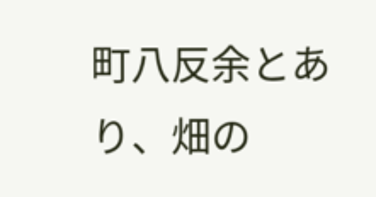町八反余とあり、畑の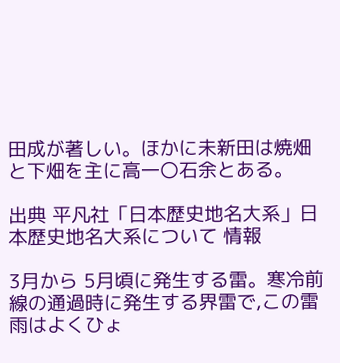田成が著しい。ほかに未新田は焼畑と下畑を主に高一〇石余とある。

出典 平凡社「日本歴史地名大系」日本歴史地名大系について 情報

3月から 5月頃に発生する雷。寒冷前線の通過時に発生する界雷で,この雷雨はよくひょ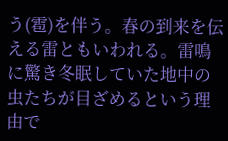う(雹)を伴う。春の到来を伝える雷ともいわれる。雷鳴に驚き冬眠していた地中の虫たちが目ざめるという理由で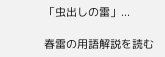「虫出しの雷」...

春雷の用語解説を読む